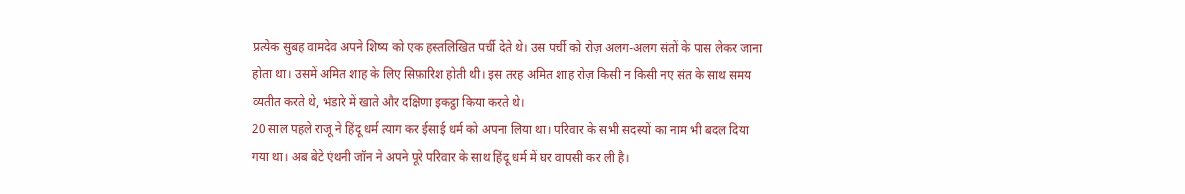प्रत्येक सुबह वामदेव अपने शिष्य को एक हस्तलिखित पर्ची देते थे। उस पर्ची को रोज़ अलग-अलग संतों के पास लेकर जाना होता था। उसमें अमित शाह के लिए सिफ़ारिश होती थी। इस तरह अमित शाह रोज़ किसी न किसी नए संत के साथ समय व्यतीत करते थे, भंडारे में खाते और दक्षिणा इकट्ठा किया करते थे।
20 साल पहले राजू ने हिंदू धर्म त्याग कर ईसाई धर्म को अपना लिया था। परिवार के सभी सदस्यों का नाम भी बदल दिया गया था। अब बेटे एंथनी जॉन ने अपने पूरे परिवार के साथ हिंदू धर्म में घर वापसी कर ली है।